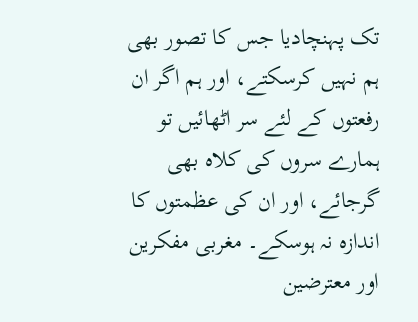تک پہنچادیا جس کا تصور بھی ہم نہیں کرسکتے، اور ہم اگر ان رفعتوں کے لئے سر اٹھائیں تو ہمارے سروں کی کلاہ بھی گرجائے، اور ان کی عظمتوں کا اندازہ نہ ہوسکے۔ مغربی مفکرین اور معترضین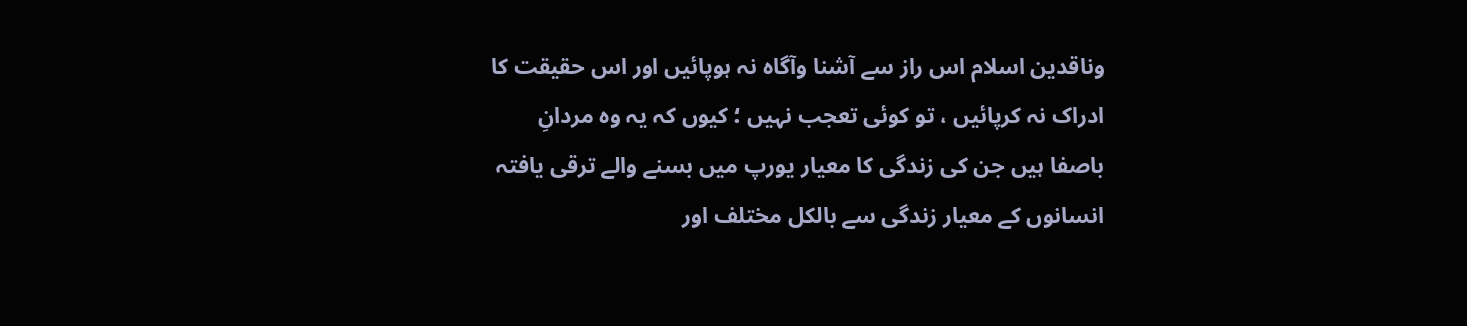وناقدین اسلام اس راز سے آشنا وآگاہ نہ ہوپائیں اور اس حقیقت کا ادراک نہ کرپائیں ، تو کوئی تعجب نہیں ؛ کیوں کہ یہ وہ مردانِ باصفا ہیں جن کی زندگی کا معیار یورپ میں بسنے والے ترقی یافتہ انسانوں کے معیار زندگی سے بالکل مختلف اور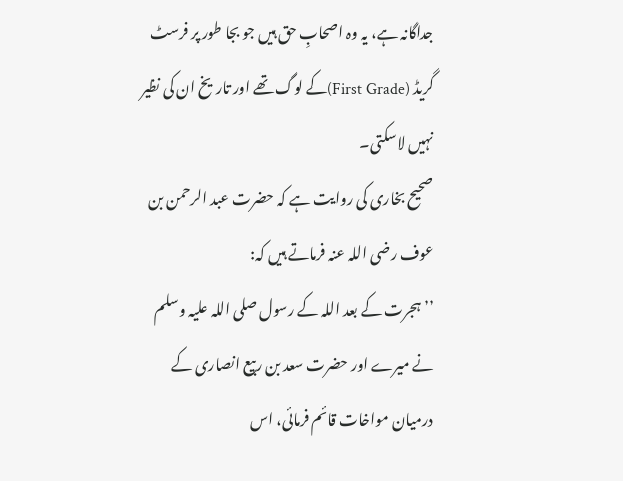جداگانہ ہے، یہ وہ اصحابِ حق ہیں جو بجا طور پر فرسٹ گریڈ (First Grade)کے لوگ تھے اور تاریخ ان کی نظیر نہیں لاسکتی۔
صحیح بخاری کی روایت ہے کہ حضرت عبد الرحمن بن عوف رضی اللہ عنہ فرماتے ہیں کہ:
’’ ہجرت کے بعد اللہ کے رسول صلی اللہ علیہ وسلم نے میرے اور حضرت سعد بن ربیع انصاری کے درمیان مواخات قائم فرمائی، اس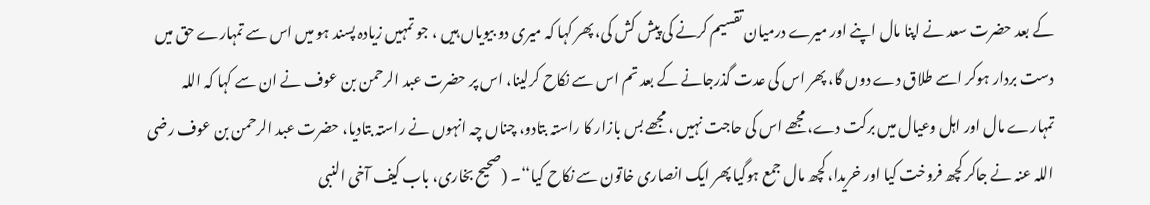کے بعد حضرت سعد نے اپنا مال اپنے اور میرے درمیان تقسیم کرنے کی پیش کش کی، پھر کہا کہ میری دو بیویاں ہیں ، جو تمہیں زیادہ پسند ہو میں اس سے تمہارے حق میں دست بردار ہوکر اسے طلاق دے دوں گا، پھر اس کی عدت گذرجانے کے بعد تم اس سے نکاح کرلینا، اس پر حضرت عبد الرحمن بن عوف نے ان سے کہا کہ اللہ تمہارے مال اور اہل وعیال میں برکت دے، مجھے اس کی حاجت نہیں ، مجھے بس بازار کا راستہ بتادو، چناں چہ انہوں نے راستہ بتادیا، حضرت عبد الرحمن بن عوف رضی اللہ عنہ نے جاکر کچھ فروخت کیا اور خریدا، کچھ مال جمع ہوگیا پھر ایک انصاری خاتون سے نکاح کیا‘‘۔ (صحیح بخاری، باب کیف آخی النبی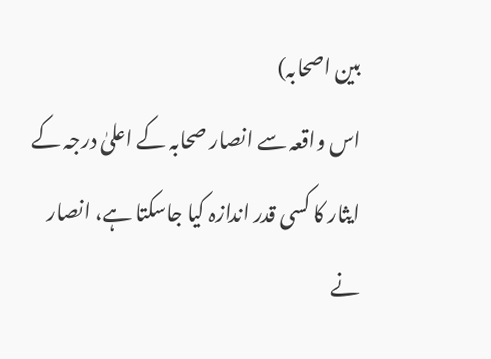بین اصحابہ)
اس واقعہ سے انصار صحابہ کے اعلیٰ درجہ کے ایثار کا کسی قدر اندازہ کیا جاسکتا ہے، انصار نے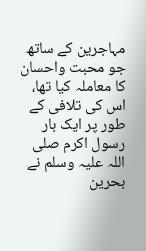مہاجرین کے ساتھ جو محبت واحسان کا معاملہ کیا تھا، اس کی تلافی کے طور پر ایک بار رسول اکرم صلی اللہ علیہ وسلم نے بحرین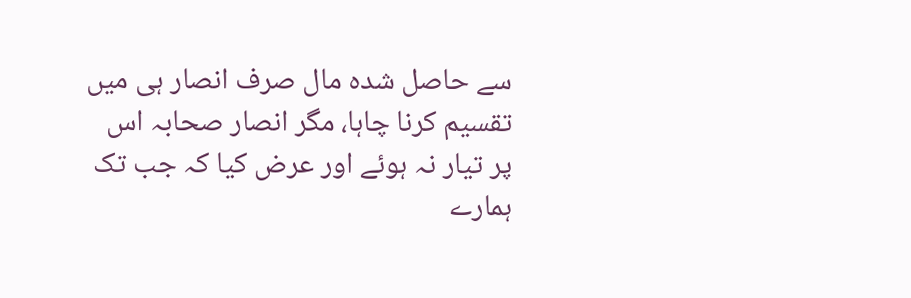سے حاصل شدہ مال صرف انصار ہی میں تقسیم کرنا چاہا، مگر انصار صحابہ اس پر تیار نہ ہوئے اور عرض کیا کہ جب تک ہمارے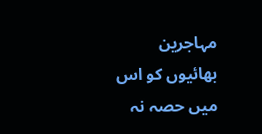مہاجرین بھائیوں کو اس میں حصہ نہ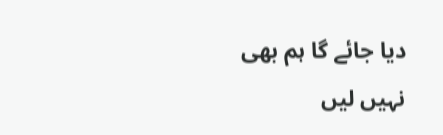دیا جائے گا ہم بھی نہیں لیں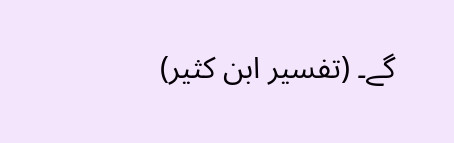گے۔ (تفسیر ابن کثیر)